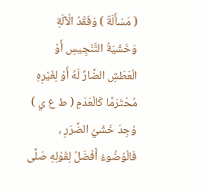( مَسْأَلَةٌ ) وَفَقْدُ الْآلَةِ وَخَشْيَةُ التَّنْجِيسِ أَوْ الْعَطَشِ الضَّارِّ لَهُ أَوْ لِغَيْرِهِ مُحْتَرَمًا كَالْعَدَمِ ( ط ع ي ) وُجِدَ خَشْيُ الضَّرَرِ ، فَالْوُضُوءُ أَفْضَلُ لِقَوْلِهِ صَلَّى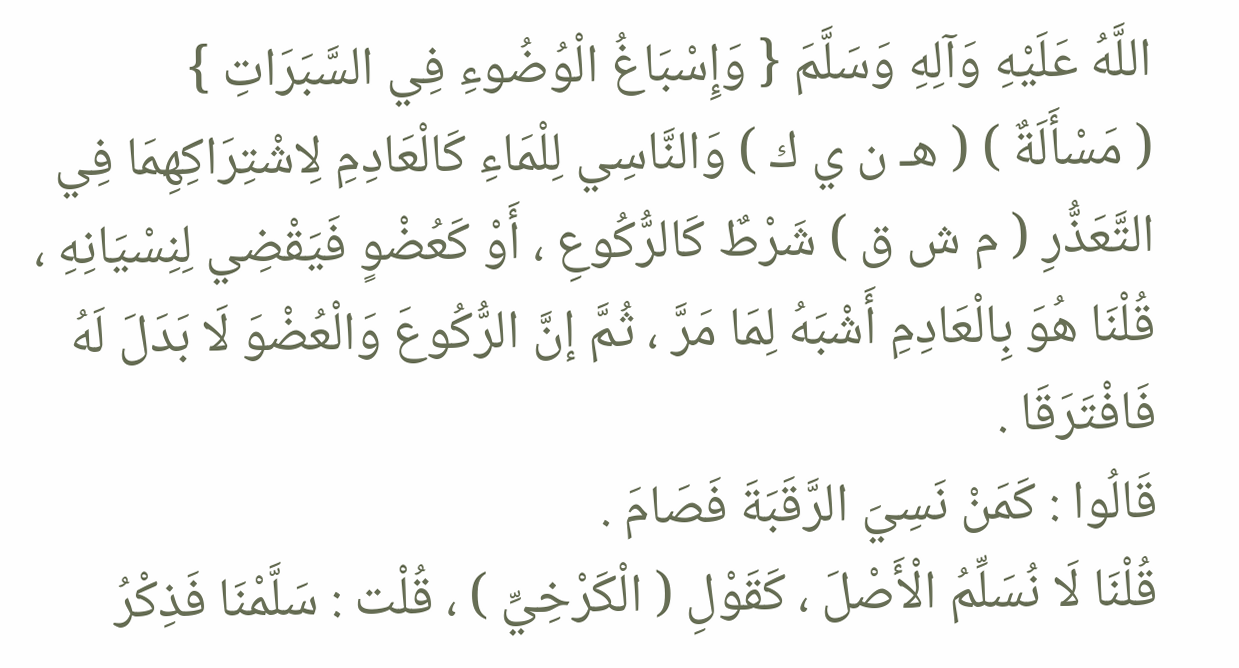اللَّهُ عَلَيْهِ وَآلِهِ وَسَلَّمَ { وَإِسْبَاغُ الْوُضُوءِ فِي السَّبَرَاتِ }
( مَسْأَلَةٌ ) ( هـ ن ي ك ) وَالنَّاسِي لِلْمَاءِ كَالْعَادِمِ لِاشْتِرَاكِهِمَا فِي التَّعَذُّرِ ( م ش ق ) شَرْطٌ كَالرُّكُوعِ ، أَوْ كَعُضْوٍ فَيَقْضِي لِنِسْيَانِهِ ، قُلْنَا هُوَ بِالْعَادِمِ أَشْبَهُ لِمَا مَرَّ ، ثُمَّ إنَّ الرُّكُوعَ وَالْعُضْوَ لَا بَدَلَ لَهُ فَافْتَرَقَا .
قَالُوا : كَمَنْ نَسِيَ الرَّقَبَةَ فَصَامَ .
قُلْنَا لَا نُسَلِّمُ الْأَصْلَ ، كَقَوْلِ ( الْكَرْخِيِّ ) ، قُلْت : سَلَّمْنَا فَذِكْرُ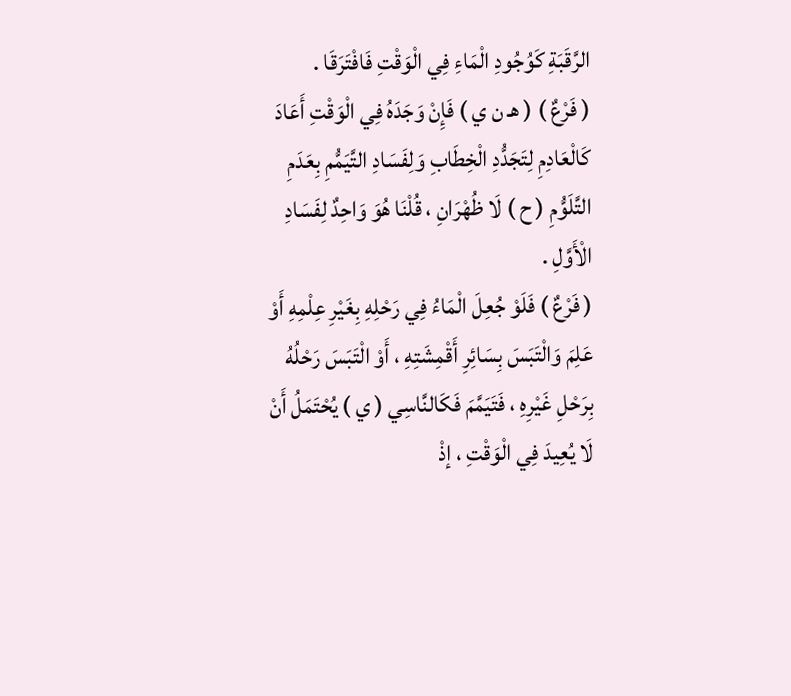الرَّقَبَةِ كَوُجُودِ الْمَاءِ فِي الْوَقْتِ فَافْتَرَقَا .
( فَرْعٌ ) ( هـ ن ي ) فَإِنْ وَجَدَهُ فِي الْوَقْتِ أَعَادَ كَالْعَادِمِ لِتَجَدُّدِ الْخِطَابِ وَلِفَسَادِ التَّيَمُّمِ بِعَدَمِ التَّلَوُّمِ ( ح ) لَا ظُهْرَانِ ، قُلْنَا هُوَ وَاحِدٌ لِفَسَادِ الْأَوَّلِ .
( فَرْعٌ ) فَلَوْ جُعِلَ الْمَاءُ فِي رَحْلِهِ بِغَيْرِ عِلْمِهِ أَوْ عَلِمَ وَالْتَبَسَ بِسَائِرِ أَقْمِشَتِهِ ، أَوْ الْتَبَسَ رَحْلُهُ بِرَحْلِ غَيْرِهِ ، فَتَيَمَّمَ فَكَالنَّاسِي ( ي ) يُحْتَمَلُ أَنْ لَا يُعِيدَ فِي الْوَقْتِ ، إذْ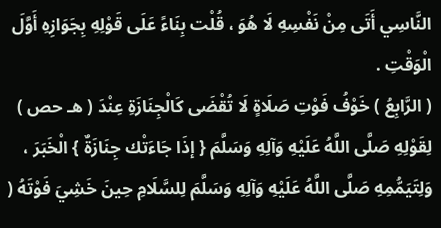النَّاسِي أَتَى مِنْ نَفْسِهِ لَا هُوَ ، قُلْت بِنَاءً عَلَى قَوْلِهِ بِجَوَازِهِ أَوَّلَ الْوَقْتِ .
( الرَّابِعُ ) خَوْفُ فَوْتِ صَلَاةٍ لَا تُقْضَى كَالْجِنَازَةِ عِنْدَ ( هـ حص ) لِقَوْلِهِ صَلَّى اللَّهُ عَلَيْهِ وَآلِهِ وَسَلَّمَ { إذَا جَاءَتْك جِنَازَةٌ } الْخَبَرَ ، وَلِتَيَمُّمِهِ صَلَّى اللَّهُ عَلَيْهِ وَآلِهِ وَسَلَّمَ لِلسَّلَامِ حِينَ خَشِيَ فَوْتَهُ (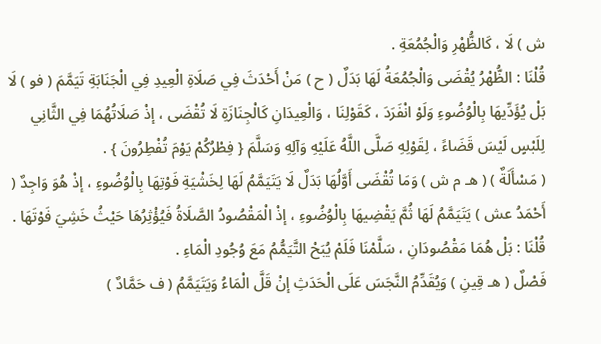ش ) لَا ، كَالظُّهْرِ وَالْجُمُعَةِ .
قُلْنَا : الظُّهْرُ يُقْضَى وَالْجُمُعَةُ لَهَا بَدَلٌ ( ح ) مَنْ أَحْدَثَ فِي صَلَاةِ الْعِيدِ فِي الْجَنَابَةِ تَيَمَّمَ ( فو ) لَا بَلْ يُؤَدِّيهَا بِالْوُضُوءِ وَلَوْ انْفَرَدَ ، كَقَوْلِنَا ، وَالْعِيدَانِ كَالْجِنَازَةِ لَا تُقْضَى ، إذْ صَلَاتُهُمَا فِي الثَّانِي لِلَبْسٍ لَيْسَ قَضَاءً ، لِقَوْلِهِ صَلَّى اللَّهُ عَلَيْهِ وَآلِهِ وَسَلَّمَ { فِطْرُكُمْ يَوْمَ تُفْطِرُونَ } .
( مَسْأَلَةٌ ) ( هـ م ش ) وَمَا تُقْضَى أَوَّلُهَا بَدَلٌ لَا يَتَيَمَّمُ لَهَا لِخَشْيَةِ فَوْتِهَا بِالْوُضُوءِ ، إذْ هُوَ وَاجِدٌ ( أَحْمَدُ عش ) يَتَيَمَّمُ لَهَا ثُمَّ يَقْضِيهَا بِالْوُضُوءِ ، إذْ الْمَقْصُودُ الصَّلَاةُ فَيُؤْثِرُهَا حَيْثُ خَشِيَ فَوْتَهَا .
قُلْنَا : بَلْ هُمَا مَقْصُودَانِ ، سَلَّمْنَا فَلَمْ يُبَحْ التَّيَمُّمُ مَعَ وُجُودِ الْمَاءِ .
فَصْلٌ ( هـ قِينِ ) وَيُقَدِّمُ النَّجَسَ عَلَى الْحَدَثِ إنْ قَلَّ الْمَاءُ وَيَتَيَمَّمُ ( ف حَمَّادٌ )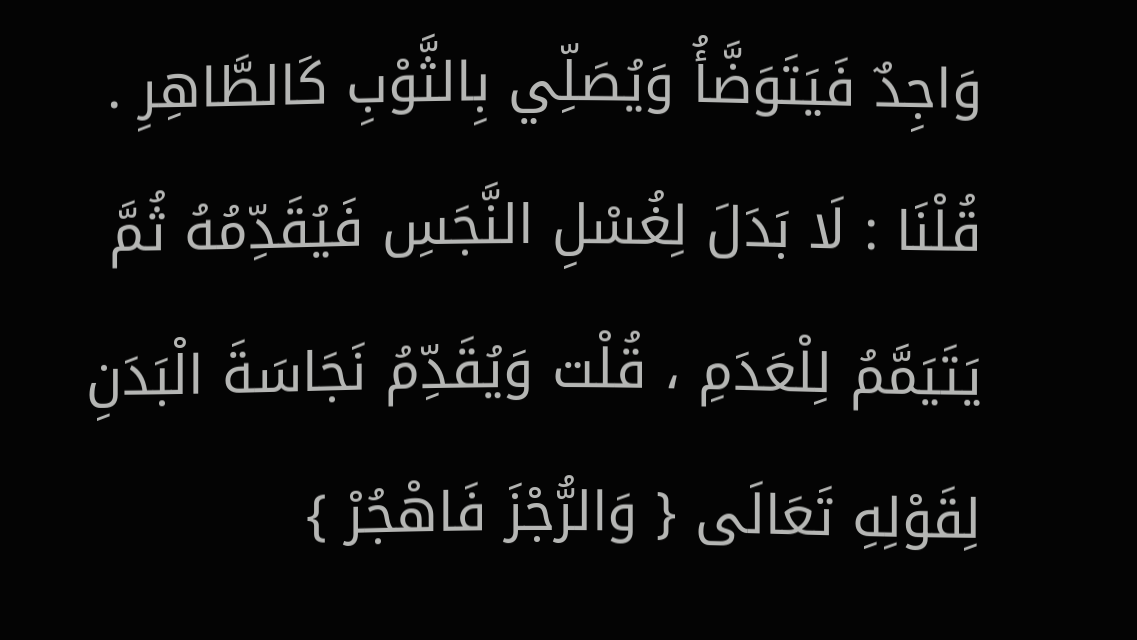وَاجِدٌ فَيَتَوَضَّأُ وَيُصَلِّي بِالثَّوْبِ كَالطَّاهِرِ .
قُلْنَا : لَا بَدَلَ لِغُسْلِ النَّجَسِ فَيُقَدِّمُهُ ثُمَّ يَتَيَمَّمُ لِلْعَدَمِ ، قُلْت وَيُقَدِّمُ نَجَاسَةَ الْبَدَنِ لِقَوْلِهِ تَعَالَى { وَالرُّجْزَ فَاهْجُرْ }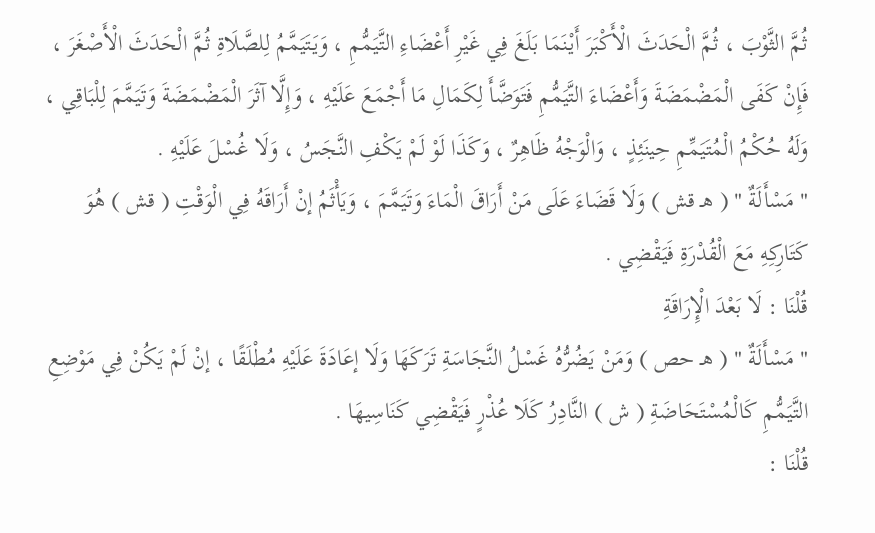ثُمَّ الثَّوْبَ ، ثُمَّ الْحَدَثَ الْأَكْبَرَ أَيْنَمَا بَلَغَ فِي غَيْرِ أَعْضَاءِ التَّيَمُّمِ ، وَيَتَيَمَّمُ لِلصَّلَاةِ ثُمَّ الْحَدَثَ الْأَصْغَرَ ، فَإِنْ كَفَى الْمَضْمَضَةَ وَأَعْضَاءَ التَّيَمُّمِ فَتَوَضَّأَ لِكَمَالِ مَا أَجْمَعَ عَلَيْهِ ، وَإِلَّا آثَرَ الْمَضْمَضَةَ وَتَيَمَّمَ لِلْبَاقِي ، وَلَهُ حُكْمُ الْمُتَيَمِّمِ حِينَئِذٍ ، وَالْوَجْهُ ظَاهِرٌ ، وَكَذَا لَوْ لَمْ يَكْفِ النَّجَسُ ، وَلَا غُسْلَ عَلَيْهِ .
" مَسْأَلَةٌ " ( هـ قش ) وَلَا قَضَاءَ عَلَى مَنْ أَرَاقَ الْمَاءَ وَتَيَمَّمَ ، وَيَأْثَمُ إنْ أَرَاقَهُ فِي الْوَقْتِ ( قش ) هُوَ كَتَارِكِهِ مَعَ الْقُدْرَةِ فَيَقْضِي .
قُلْنَا : لَا بَعْدَ الْإِرَاقَةِ
" مَسْأَلَةٌ " ( هـ حص ) وَمَنْ يَضُرُّهُ غَسْلُ النَّجَاسَةِ تَرَكَهَا وَلَا إعَادَةَ عَلَيْهِ مُطْلَقًا ، إنْ لَمْ يَكُنْ فِي مَوْضِعِ التَّيَمُّمِ كَالْمُسْتَحَاضَةِ ( ش ) النَّادِرُ كَلَا عُذْرٍ فَيَقْضِي كَنَاسِيهَا .
قُلْنَا :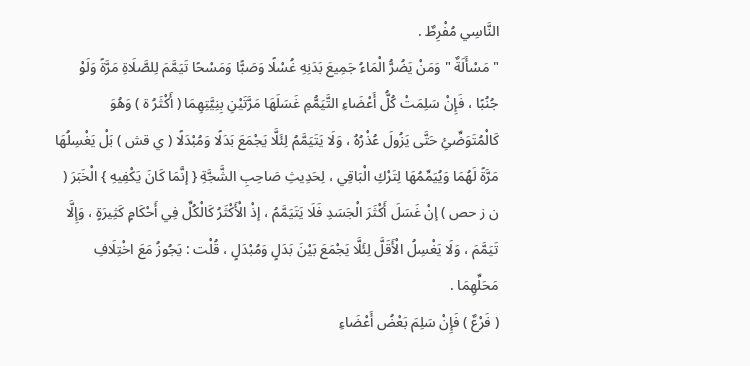النَّاسِي مُفْرِطٌ .
" مَسْأَلَةٌ " وَمَنْ يَضُرُّ الْمَاءُ جَمِيعَ بَدَنِهِ غُسْلًا وَصَبًّا وَمَسْحًا تَيَمَّمَ لِلصَّلَاةِ مَرَّةً وَلَوْ جُنُبًا ، فَإِنْ سَلِمَتْ كُلُّ أَعْضَاءِ التَّيَمُّمِ غَسَلَهَا مَرَّتَيْنِ بِنِيَّتِهِمَا ( أَكْثَرُ ة ) وَهُوَ كَالْمُتَوَضِّئِ حَتَّى يَزُولَ عُذْرُهُ ، وَلَا يَتَيَمَّمُ لِئَلَّا يَجْمَعَ بَدَلًا وَمُبْدَلًا ( ي قش ) بَلْ يَغْسِلُهَا مَرَّةً لَهُمَا وَيُيَمِّمُهَا لِتَرْكِ الْبَاقِي ، لِحَدِيثِ صَاحِبِ الشَّجَّةِ { إنَّمَا كَانَ يَكْفِيهِ } الْخَبَرَ ( ن ز حص ) إنْ غَسَلَ أَكْثَرَ الْجَسَدِ فَلَا يَتَيَمَّمُ ، إذْ الْأَكْثَرُ كَالْكُلِّ فِي أَحْكَامٍ كَثِيرَةٍ ، وَإِلَّا تَيَمَّمَ ، وَلَا يَغْسِلُ الْأَقَلَّ لِئَلَّا يَجْمَعَ بَيْنَ بَدَلٍ وَمُبْدَلٍ ، قُلْت : يَجُوزُ مَعَ اخْتِلَافِ مَحَلِّهِمَا .
( فَرْعٌ ) فَإِنْ سَلِمَ بَعْضُ أَعْضَاءِ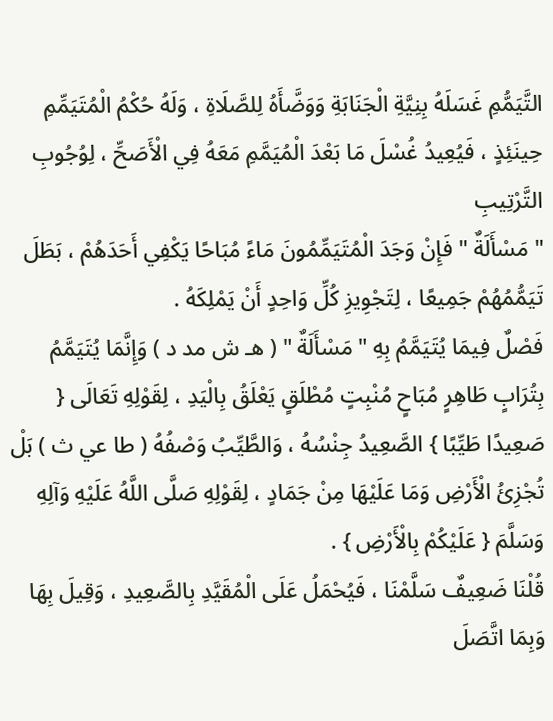التَّيَمُّمِ غَسَلَهُ بِنِيَّةِ الْجَنَابَةِ وَوَضَّأَهُ لِلصَّلَاةِ ، وَلَهُ حُكْمُ الْمُتَيَمِّمِ حِينَئِذٍ ، فَيُعِيدُ غُسْلَ مَا بَعْدَ الْمُيَمَّمِ مَعَهُ فِي الْأَصَحِّ ، لِوُجُوبِ التَّرْتِيبِ
" مَسْأَلَةٌ " فَإِنْ وَجَدَ الْمُتَيَمِّمُونَ مَاءً مُبَاحًا يَكْفِي أَحَدَهُمْ ، بَطَلَ تَيَمُّمُهُمْ جَمِيعًا ، لِتَجْوِيزِ كُلِّ وَاحِدٍ أَنْ يَمْلِكَهُ .
فَصْلٌ فِيمَا يُتَيَمَّمُ بِهِ " مَسْأَلَةٌ " ( هـ ش مد د ) وَإِنَّمَا يُتَيَمَّمُ بِتُرَابٍ طَاهِرٍ مُبَاحٍ مُنْبِتٍ مُطْلَقٍ يَعْلَقُ بِالْيَدِ ، لِقَوْلِهِ تَعَالَى { صَعِيدًا طَيِّبًا } الصَّعِيدُ جِنْسُهُ ، وَالطَّيِّبُ وَصْفُهُ ( طا عي ث ) بَلْ تُجْزِئُ الْأَرْضِ وَمَا عَلَيْهَا مِنْ جَمَادٍ ، لِقَوْلِهِ صَلَّى اللَّهُ عَلَيْهِ وَآلِهِ وَسَلَّمَ { عَلَيْكُمْ بِالْأَرْضِ } .
قُلْنَا ضَعِيفٌ سَلَّمْنَا ، فَيُحْمَلُ عَلَى الْمُقَيَّدِ بِالصَّعِيدِ ، وَقِيلَ بِهَا وَبِمَا اتَّصَلَ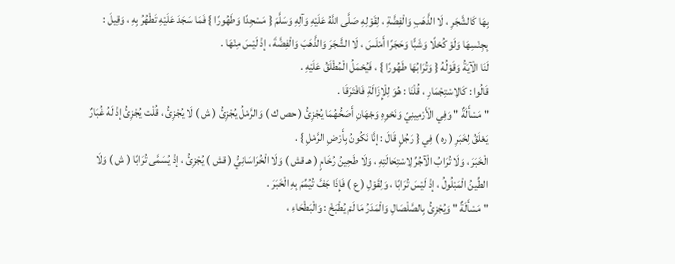بِهَا كَالشَّجَرِ ، لَا الذَّهَبِ وَالْفِضَّةِ ، لِقَوْلِهِ صَلَّى اللَّهُ عَلَيْهِ وَآلِهِ وَسَلَّمَ { مَسْجِدًا وَطَهُورًا } فَمَا سَجَدَ عَلَيْهِ تَطْهُرُ بِهِ ، وَقِيلَ : بِجِنْسِهَا وَلَوْ كُحْلًا وَشَبًّا وَحَجَرًا أَمْلَسَ ، لَا الشَّجَرَ وَالذَّهَبَ وَالْفِضَّةَ ، إذْ لَيْسَ مِنْهَا .
لَنَا الْآيَةُ وَقَوْلُهُ { وَتُرَابُهَا طَهُورًا } ، فَيُحْمَلُ الْمُطْلَقُ عَلَيْهِ .
قَالُوا : كَالِاسْتِجْمَارِ ، قُلْنَا : هُوَ لِلْإِزَالَةِ فَافْتَرَقَا .
" مَسْأَلَةٌ " وَفِي الْأَرْمِينِيّ وَنَحْوِهِ وَجْهَانِ أَصَحُّهُمَا يُجْزِئُ ( حص ك ) وَالرَّمْلُ يُجْزِئُ ( ش ) لَا يُجْزِئُ ، قُلْت يُجْزِئُ إذْ لَهُ غُبَارٌ يَعْلَقُ لِخَبَرِ ( ره ) فِي { رَجُلٍ قَالَ : إنَّا نَكُونُ بِأَرْضِ الرَّمْلِ } .
الْخَبَرَ ، وَلَا تُرَابُ الْآجُرِّ لِاسْتِحَالَتِهِ ، وَلَا طَحِينُ رُخَامٍ ( هـ قش ) وَلَا الْخُرَاسَانِيُّ ( قش ) يُجْزِئُ ، إذْ يُسَمَّى تُرَابًا ( ش ) وَلَا الطِّينُ الْمَبْلُولُ ، إذْ لَيْسَ تُرَابًا ، وَلِقَوْلِ ( ع ) فَإِذَا جَفَّ تُيُمِّمَ بِهِ الْخَبَرَ .
" مَسْأَلَةٌ " وَيُجْزِئُ بِالصَّلْصَالِ وَالْمَدَرُ مَا لَمْ يُطْبَخْ : وَالْبَطْحَاءِ ،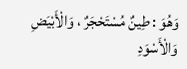وَهُوَ : طِينٌ مُسْتَحْجَرٌ ، وَالْأَبْيَضِ وَالْأَسْوَدِ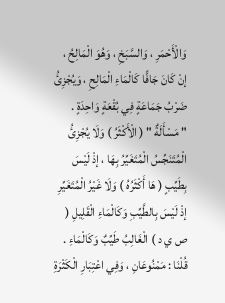وَالْأَحْمَرِ ، وَالسَّبَخِ ، وَهُوَ الْمَالِحُ ، إنْ كَانَ جَافًّا كَالْمَاءِ الْمَالِحِ ، وَيُجْزِئُ ضَرْبُ جَمَاعَةٍ فِي بُقْعَةٍ وَاحِدَةٍ .
" مَسْأَلَةٌ " ( الْأَكْثَرُ ) وَلَا يُجْزِئُ الْمُتَنَجِّسُ الْمُتَغَيِّرُ بِهَا ، إذْ لَيْسَ بِطَيِّبٍ ( هَا أَكْثَرُهُ ) وَلَا غَيْرُ الْمُتَغَيِّرِ إذْ لَيْسَ بِالطَّيِّبِ وَكَالْمَاءِ الْقَلِيلِ ( ص ي د ) الْغَالِبُ طَيِّبٌ وَكَالْمَاءِ .
قُلْنَا : مَمْنُوعَانِ ، وَفِي اعْتِبَارِ الْكَثْرَةِ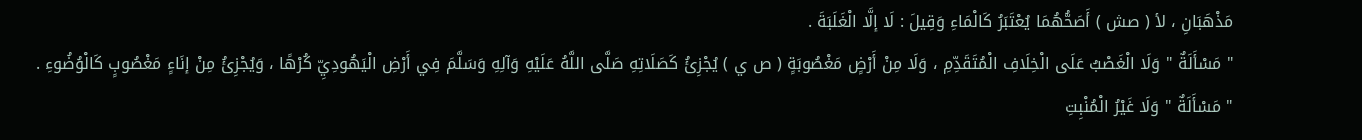مَذْهَبَانِ ، لأ ( صش ) أَصَحُّهُمَا يُعْتَبَرُ كَالْمَاءِ وَقِيلَ : لَا إلَّا الْغَلَبَةَ .
" مَسْأَلَةٌ " وَلَا الْغَصْبُ عَلَى الْخِلَافِ الْمُتَقَدِّمِ ، وَلَا مِنْ أَرْضٍ مَغْصُوبَةٍ ( ص ي ) يُجْزِئُ كَصَلَاتِهِ صَلَّى اللَّهُ عَلَيْهِ وَآلِهِ وَسَلَّمَ فِي أَرْضِ الْيَهُودِيِّ كُرْهًا ، وَيُجْزِئُ مِنْ إنَاءٍ مَغْصُوبٍ كَالْوُضُوءِ .
" مَسْأَلَةٌ " وَلَا غَيْرُ الْمُنْبِتِ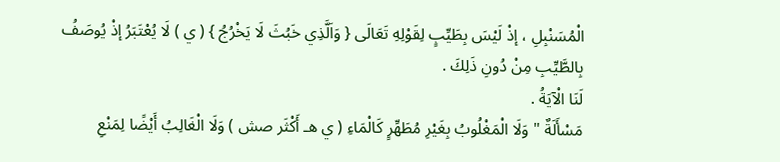الْمُسَنْبِلِ ، إذْ لَيْسَ بِطَيِّبٍ لِقَوْلِهِ تَعَالَى { وَاَلَّذِي خَبُثَ لَا يَخْرُجُ } ( ي ) لَا يُعْتَبَرُ إذْ يُوصَفُ بِالطَّيِّبِ مِنْ دُونِ ذَلِكَ .
لَنَا الْآيَةُ .
مَسْأَلَةٌ " وَلَا الْمَغْلُوبُ بِغَيْرِ مُطَهِّرٍ كَالْمَاءِ ( ي هـ أَكْثَر صش ) وَلَا الْغَالِبُ أَيْضًا لِمَنْعِ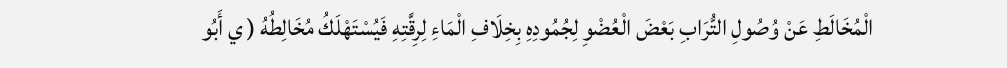الْمُخَالَطِ عَنْ وُصُولِ التُّرَابِ بَعْضَ الْعُضْوِ لِجُمُودِهِ بِخِلَافِ الْمَاءِ لِرِقَّتِهِ فَيُسْتَهْلَكُ مُخَالِطُهُ ( ي أَبُو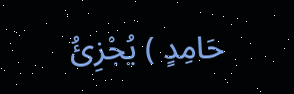حَامِدٍ ) يُجْزِئُ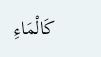كَالْمَاءِ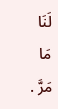لَنَا مَا مَرَّ .